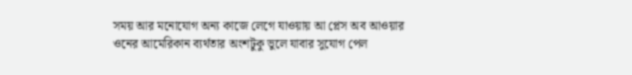সময় আর মনোযোগ অন্য কাজে লেগে যাওয়ায় আ প্লেস অব আওয়ার ওনের আমেরিকান ব্যর্থতার অংশটুকু ভুলে যাবার সুযোগ পেল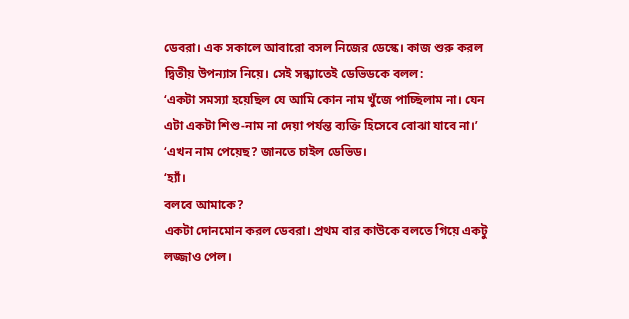ডেবরা। এক সকালে আবারো বসল নিজের ডেস্কে। কাজ শুরু করল দ্বিতীয় উপন্যাস নিয়ে। সেই সন্ধ্যাতেই ডেভিডকে বলল:
‘একটা সমস্যা হয়েছিল যে আমি কোন নাম খুঁজে পাচ্ছিলাম না। যেন এটা একটা শিশু-নাম না দেয়া পর্যন্ত ব্যক্তি হিসেবে বোঝা যাবে না।’
‘এখন নাম পেয়েছ? জানতে চাইল ডেভিড।
‘হ্যাঁ।
বলবে আমাকে?
একটা দোনমোন করল ডেবরা। প্রথম বার কাউকে বলতে গিয়ে একটু লজ্জাও পেল।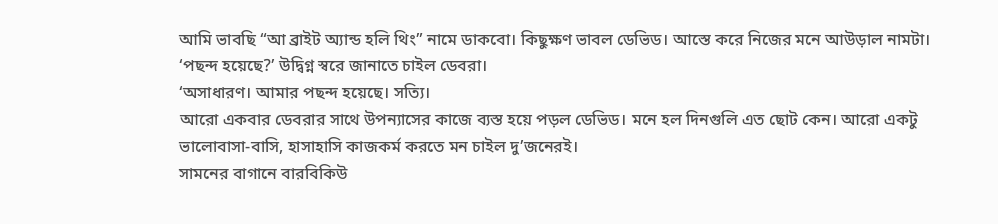আমি ভাবছি “আ ব্রাইট অ্যান্ড হলি থিং” নামে ডাকবো। কিছুক্ষণ ভাবল ডেভিড। আস্তে করে নিজের মনে আউড়াল নামটা।
‘পছন্দ হয়েছে?’ উদ্বিগ্ন স্বরে জানাতে চাইল ডেবরা।
‘অসাধারণ। আমার পছন্দ হয়েছে। সত্যি।
আরো একবার ডেবরার সাথে উপন্যাসের কাজে ব্যস্ত হয়ে পড়ল ডেভিড। মনে হল দিনগুলি এত ছোট কেন। আরো একটু ভালোবাসা-বাসি, হাসাহাসি কাজকর্ম করতে মন চাইল দু’জনেরই।
সামনের বাগানে বারবিকিউ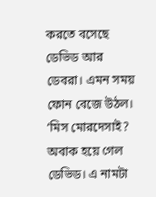করতে বসেছে ডেভিড আর ডেবরা। এমন সময় ফোন বেজে উঠল।
‘মিস মোরদেসাই? অবাক হয়ে গেল ডেভিড। এ নামটা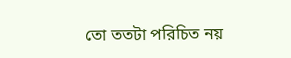তো ততটা পরিচিত নয়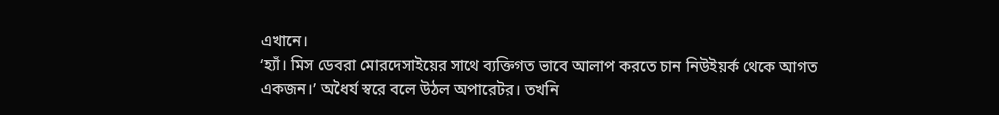এখানে।
‘হ্যাঁ। মিস ডেবরা মোরদেসাইয়ের সাথে ব্যক্তিগত ভাবে আলাপ করতে চান নিউইয়র্ক থেকে আগত একজন।’ অধৈর্য স্বরে বলে উঠল অপারেটর। তখনি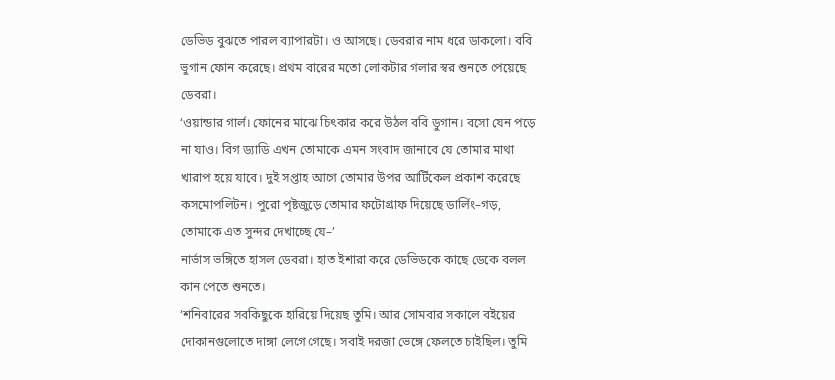ডেভিড বুঝতে পারল ব্যাপারটা। ও আসছে। ডেবরার নাম ধরে ডাকলো। ববি ভুগান ফোন করেছে। প্রথম বারের মতো লোকটার গলার স্বর শুনতে পেয়েছে ডেবরা।
‘ওয়ান্ডার গার্ল। ফোনের মাঝে চিৎকার করে উঠল ববি ডুগান। বসো যেন পড়ে না যাও। বিগ ড্যাডি এখন তোমাকে এমন সংবাদ জানাবে যে তোমার মাথা খারাপ হয়ে যাবে। দুই সপ্তাহ আগে তোমার উপর আর্টিকেল প্রকাশ করেছে কসমোপলিটন। পুরো পৃষ্টজুড়ে তোমার ফটোগ্রাফ দিয়েছে ডার্লিং–গড়, তোমাকে এত সুন্দর দেখাচ্ছে যে–’
নার্ভাস ভঙ্গিতে হাসল ডেবরা। হাত ইশারা করে ডেভিডকে কাছে ডেকে বলল কান পেতে শুনতে।
‘শনিবারের সবকিছুকে হারিয়ে দিয়েছ তুমি। আর সোমবার সকালে বইয়ের দোকানগুলোতে দাঙ্গা লেগে গেছে। সবাই দরজা ভেঙ্গে ফেলতে চাইছিল। তুমি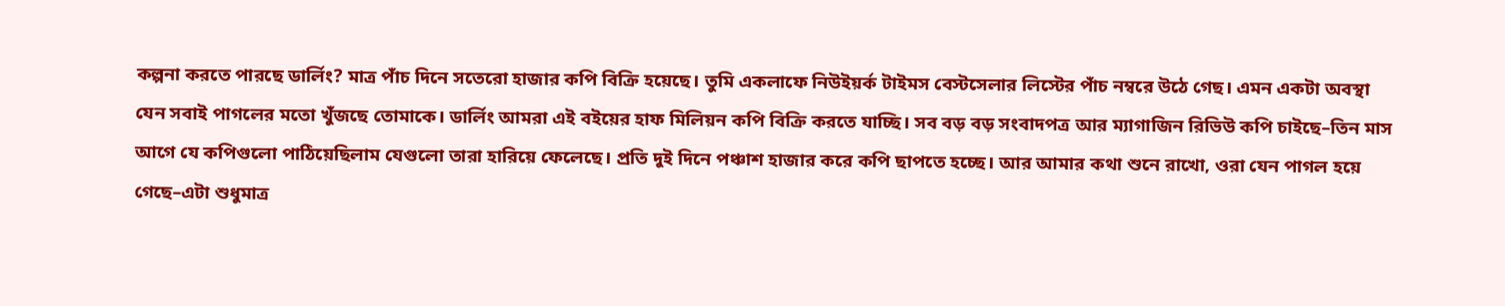কল্পনা করতে পারছে ডার্লিং? মাত্র পাঁচ দিনে সতেরো হাজার কপি বিক্রি হয়েছে। তুমি একলাফে নিউইয়র্ক টাইমস বেস্টসেলার লিস্টের পাঁচ নম্বরে উঠে গেছ। এমন একটা অবস্থা যেন সবাই পাগলের মতো খুঁজছে তোমাকে। ডার্লিং আমরা এই বইয়ের হাফ মিলিয়ন কপি বিক্রি করতে যাচ্ছি। সব বড় বড় সংবাদপত্র আর ম্যাগাজিন রিভিউ কপি চাইছে–তিন মাস আগে যে কপিগুলো পাঠিয়েছিলাম যেগুলো তারা হারিয়ে ফেলেছে। প্রতি দুই দিনে পঞ্চাশ হাজার করে কপি ছাপতে হচ্ছে। আর আমার কথা শুনে রাখো, ওরা যেন পাগল হয়ে গেছে–এটা শুধুমাত্র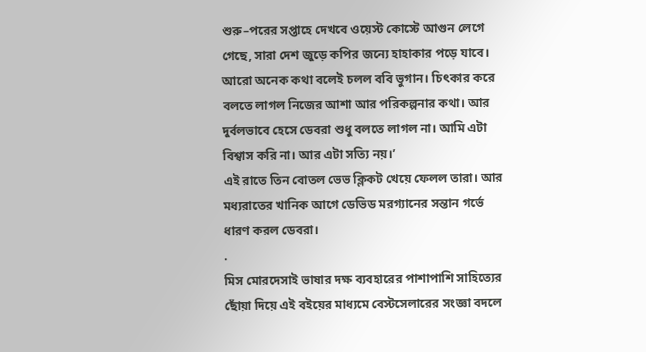শুরু–পরের সপ্তাহে দেখবে ওয়েস্ট কোস্টে আগুন লেগে গেছে, সারা দেশ জুড়ে কপির জন্যে হাহাকার পড়ে যাবে। আরো অনেক কথা বলেই চলল ববি ভুগান। চিৎকার করে বলতে লাগল নিজের আশা আর পরিকল্পনার কথা। আর দুর্বলভাবে হেসে ডেবরা শুধু বলতে লাগল না। আমি এটা বিশ্বাস করি না। আর এটা সত্যি নয়।’
এই রাতে তিন বোতল ভেভ ক্লিকট খেয়ে ফেলল তারা। আর মধ্যরাতের খানিক আগে ডেভিড মরগ্যানের সন্তান গর্ভে ধারণ করল ডেবরা।
.
মিস মোরদেসাই ভাষার দক্ষ ব্যবহারের পাশাপাশি সাহিত্যের ছোঁয়া দিয়ে এই বইয়ের মাধ্যমে বেস্টসেলারের সংজ্ঞা বদলে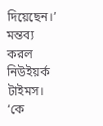দিয়েছেন।’ মন্তব্য করল নিউইয়র্ক টাইমস।
‘কে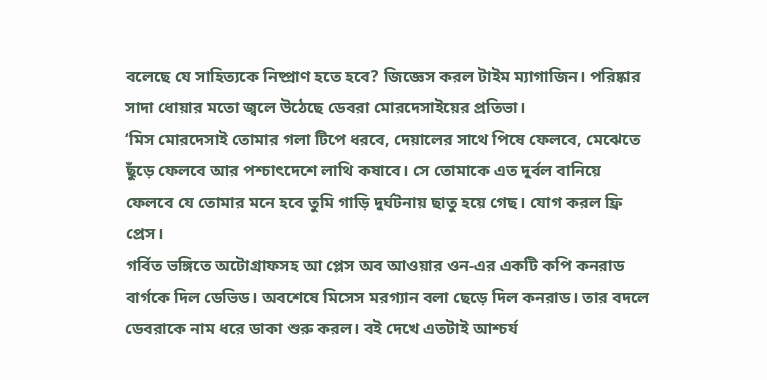বলেছে যে সাহিত্যকে নিষ্প্রাণ হতে হবে? জিজ্ঞেস করল টাইম ম্যাগাজিন। পরিষ্কার সাদা ধোয়ার মতো জ্বলে উঠেছে ডেবরা মোরদেসাইয়ের প্রতিভা।
‘মিস মোরদেসাই তোমার গলা টিপে ধরবে, দেয়ালের সাথে পিষে ফেলবে, মেঝেতে ছুঁড়ে ফেলবে আর পশ্চাৎদেশে লাথি কষাবে। সে তোমাকে এত দুর্বল বানিয়ে ফেলবে যে তোমার মনে হবে তুমি গাড়ি দুর্ঘটনায় ছাতু হয়ে গেছ। যোগ করল ফ্রি প্রেস।
গর্বিত ভঙ্গিতে অটোগ্রাফসহ আ প্লেস অব আওয়ার ওন-এর একটি কপি কনরাড বার্গকে দিল ডেভিড। অবশেষে মিসেস মরগ্যান বলা ছেড়ে দিল কনরাড। তার বদলে ডেবরাকে নাম ধরে ডাকা শুরু করল। বই দেখে এতটাই আশ্চর্য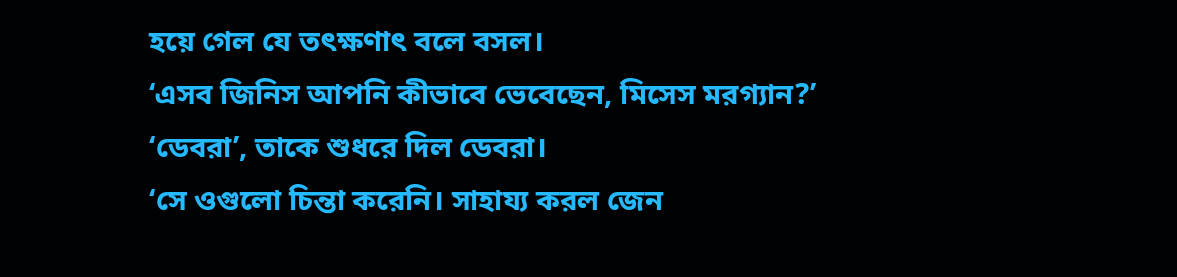হয়ে গেল যে তৎক্ষণাৎ বলে বসল।
‘এসব জিনিস আপনি কীভাবে ভেবেছেন, মিসেস মরগ্যান?’
‘ডেবরা’, তাকে শুধরে দিল ডেবরা।
‘সে ওগুলো চিন্তা করেনি। সাহায্য করল জেন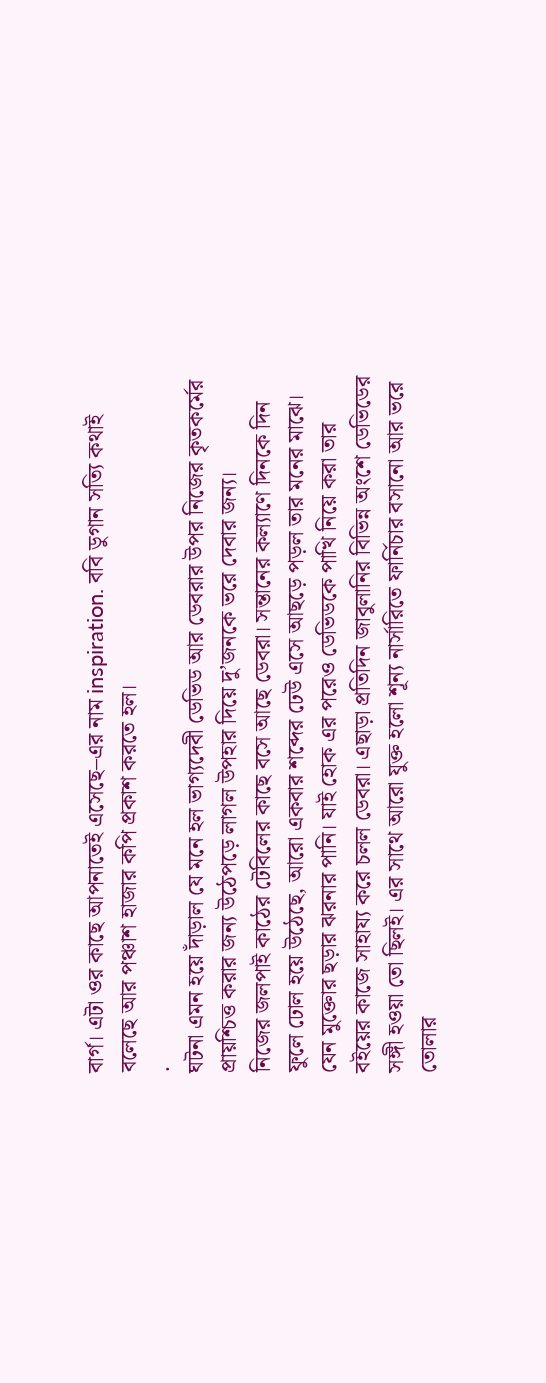বার্গ। এটা ওর কাছে আপনাতেই এসেছে–এর নাম inspiration. ববি ডুগান সত্যি কথাই বলেছে আর পঞ্চাশ হাজার কপি প্রকাশ করতে হল।
.
ঘটনা এমন হয়ে দাঁড়াল যে মনে হল ভাগ্যদেবী ডেভিড আর ডেবরার উপর নিজের কৃতকর্মের প্রায়শ্চিত্ত করার জন্য উঠেপড়ে লাগল উপহার দিয়ে দু’জনকে ভরে দেবার জন্য।
নিজের জলপাই কাঠের টেবিলের কাছে বসে আছে ডেবরা। সন্তানের কল্যাণে দিনকে দিন ফুলে ঢোল হয়ে উঠেছে, আরো একবার শব্দের ঢেউ এসে আছড়ে পড়ল তার মনের মাঝে। যেন মুক্তোর ছড়ার ঝরনার পানি। যাই হোক এর পরেও ডেভিডকে পাখি নিয়ে করা তার বইয়ের কাজে সাহায্য করে চলল ডেবরা। এছাড়া প্রতিদিন জাবুলানির বিভিন্ন অংশে ডেভিডের সঙ্গী হওয়া তো ছিলই। এর সাথে আরো যুক্ত হলো শূন্য নার্সারিতে ফার্নিচার বসানো আর ভরে তোলার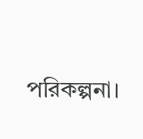পরিকল্পনা।